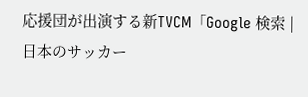応援団が出演する新TVCM「Google 検索 | 日本のサッカー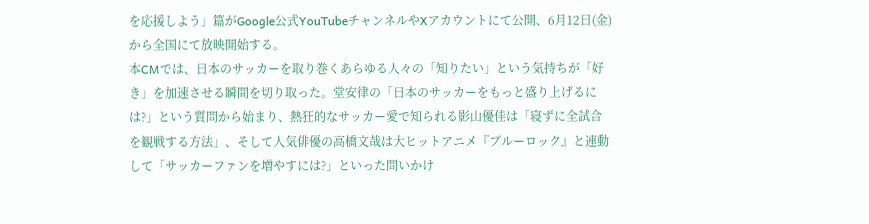を応援しよう」篇がGoogle公式YouTubeチャンネルやXアカウントにて公開、6月12日(金)から全国にて放映開始する。
本CMでは、日本のサッカーを取り巻くあらゆる人々の「知りたい」という気持ちが「好き」を加速させる瞬間を切り取った。堂安律の「日本のサッカーをもっと盛り上げるには?」という質問から始まり、熱狂的なサッカー愛で知られる影山優佳は「寝ずに全試合を観戦する方法」、そして人気俳優の高橋文哉は大ヒットアニメ『ブルーロック』と連動して「サッカーファンを増やすには?」といった問いかけ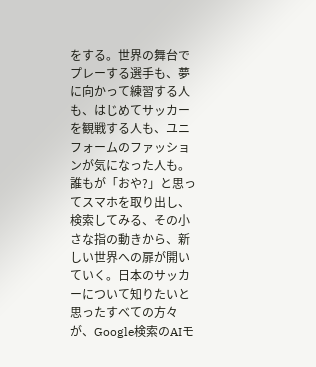をする。世界の舞台でプレーする選手も、夢に向かって練習する人も、はじめてサッカーを観戦する人も、ユニフォームのファッションが気になった人も。誰もが「おや?」と思ってスマホを取り出し、検索してみる、その小さな指の動きから、新しい世界への扉が開いていく。日本のサッカーについて知りたいと思ったすべての方々が、Google検索のAIモ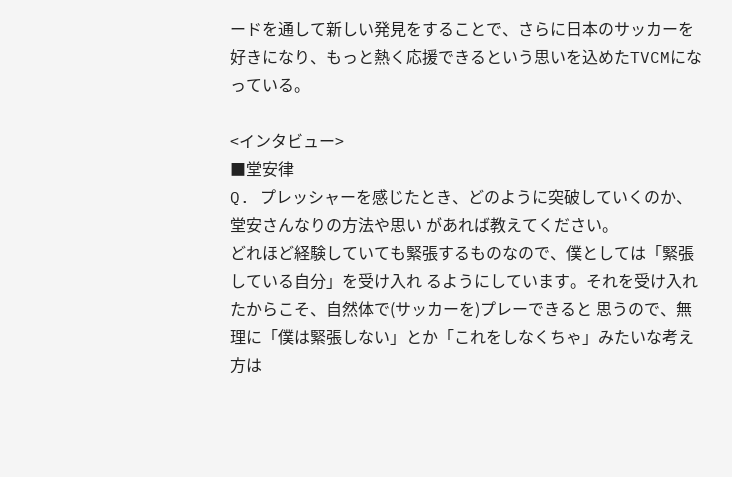ードを通して新しい発見をすることで、さらに日本のサッカーを好きになり、もっと熱く応援できるという思いを込めたTVCMになっている。

<インタビュー>
■堂安律
Q. プレッシャーを感じたとき、どのように突破していくのか、堂安さんなりの方法や思い があれば教えてください。
どれほど経験していても緊張するものなので、僕としては「緊張している自分」を受け入れ るようにしています。それを受け入れたからこそ、自然体で(サッカーを)プレーできると 思うので、無理に「僕は緊張しない」とか「これをしなくちゃ」みたいな考え方は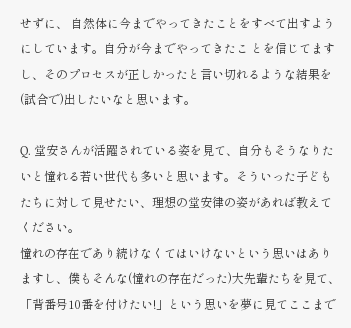せずに、 自然体に今までやってきたことをすべて出すようにしています。自分が今までやってきたこ とを信じてますし、そのプロセスが正しかったと言い切れるような結果を(試合で)出したいなと思います。

Q. 堂安さんが活躍されている姿を見て、自分もそうなりたいと憧れる若い世代も多いと思います。そういった子どもたちに対して見せたい、理想の堂安律の姿があれば教えてください。
憧れの存在であり続けなくてはいけないという思いはありますし、僕もそんな(憧れの存在だった)大先輩たちを見て、「背番号10番を付けたい!」という思いを夢に見てここまで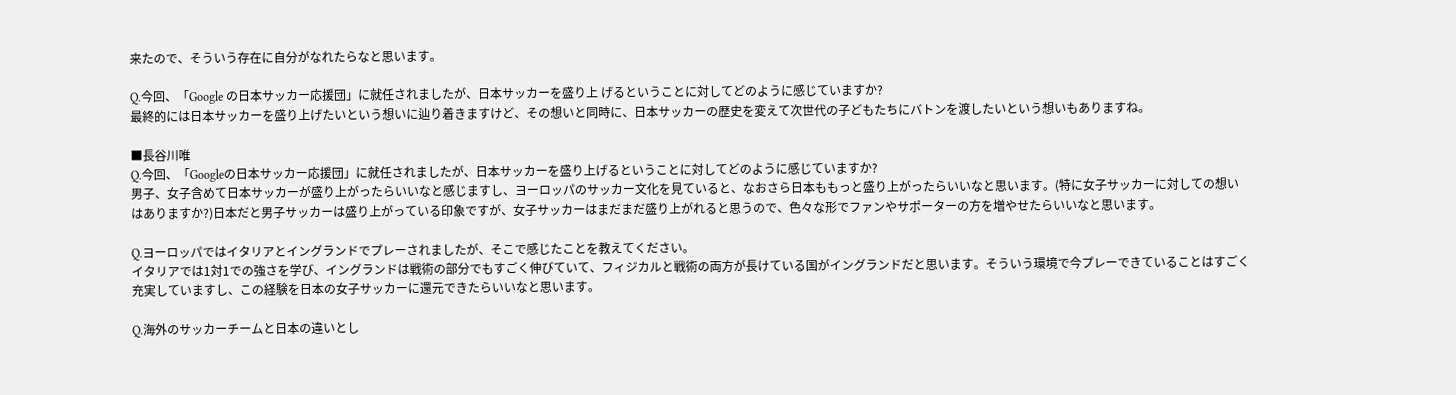来たので、そういう存在に自分がなれたらなと思います。

Q.今回、「Google の日本サッカー応援団」に就任されましたが、日本サッカーを盛り上 げるということに対してどのように感じていますか?
最終的には日本サッカーを盛り上げたいという想いに辿り着きますけど、その想いと同時に、日本サッカーの歴史を変えて次世代の子どもたちにバトンを渡したいという想いもありますね。

■長谷川唯
Q.今回、「Googleの日本サッカー応援団」に就任されましたが、日本サッカーを盛り上げるということに対してどのように感じていますか?
男子、女子含めて日本サッカーが盛り上がったらいいなと感じますし、ヨーロッパのサッカー文化を見ていると、なおさら日本ももっと盛り上がったらいいなと思います。(特に女子サッカーに対しての想いはありますか?)日本だと男子サッカーは盛り上がっている印象ですが、女子サッカーはまだまだ盛り上がれると思うので、色々な形でファンやサポーターの方を増やせたらいいなと思います。

Q.ヨーロッパではイタリアとイングランドでプレーされましたが、そこで感じたことを教えてください。
イタリアでは1対1での強さを学び、イングランドは戦術の部分でもすごく伸びていて、フィジカルと戦術の両方が長けている国がイングランドだと思います。そういう環境で今プレーできていることはすごく充実していますし、この経験を日本の女子サッカーに還元できたらいいなと思います。

Q.海外のサッカーチームと日本の違いとし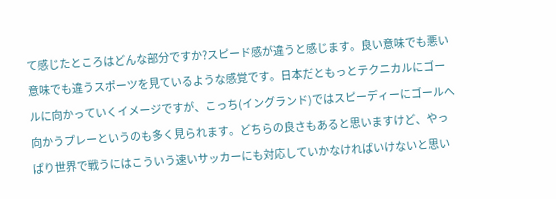て感じたところはどんな部分ですか?スピード感が違うと感じます。良い意味でも悪い意味でも違うスポーツを見ているような感覚です。日本だともっとテクニカルにゴールに向かっていくイメージですが、こっち(イングランド)ではスピーディーにゴールへ向かうプレーというのも多く見られます。どちらの良さもあると思いますけど、やっぱり世界で戦うにはこういう速いサッカーにも対応していかなければいけないと思い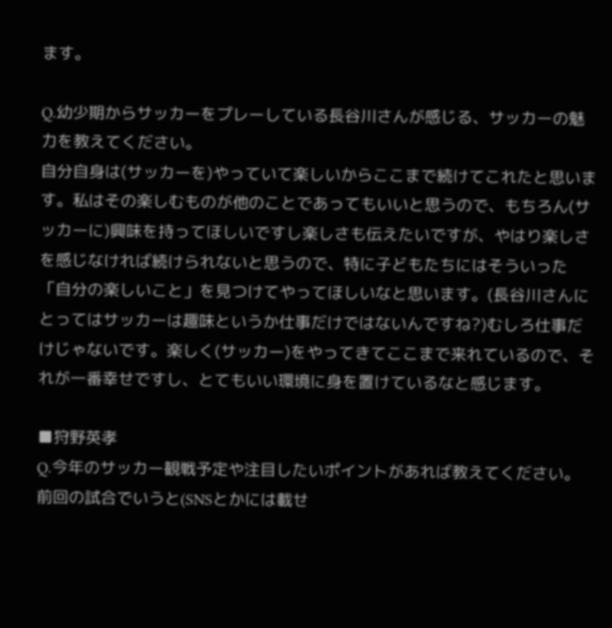ます。

Q.幼少期からサッカーをプレーしている長谷川さんが感じる、サッカーの魅力を教えてください。
自分自身は(サッカーを)やっていて楽しいからここまで続けてこれたと思います。私はその楽しむものが他のことであってもいいと思うので、もちろん(サッカーに)興味を持ってほしいですし楽しさも伝えたいですが、やはり楽しさを感じなければ続けられないと思うので、特に子どもたちにはそういった「自分の楽しいこと」を見つけてやってほしいなと思います。(長谷川さんにとってはサッカーは趣味というか仕事だけではないんですね?)むしろ仕事だけじゃないです。楽しく(サッカー)をやってきてここまで来れているので、それが一番幸せですし、とてもいい環境に身を置けているなと感じます。

■狩野英孝
Q.今年のサッカー観戦予定や注目したいポイントがあれば教えてください。
前回の試合でいうと(SNSとかには載せ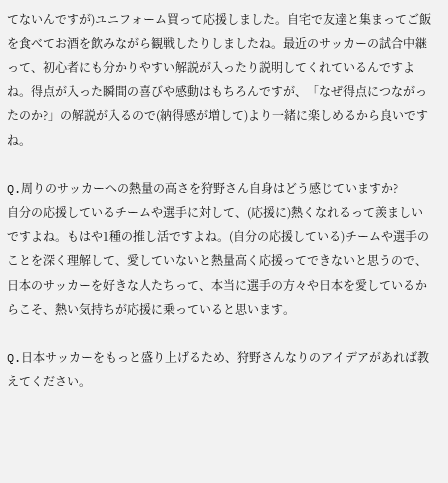てないんですが)ユニフォーム買って応援しました。自宅で友達と集まってご飯を食べてお酒を飲みながら観戦したりしましたね。最近のサッカーの試合中継って、初心者にも分かりやすい解説が入ったり説明してくれているんですよね。得点が入った瞬間の喜びや感動はもちろんですが、「なぜ得点につながったのか?」の解説が入るので(納得感が増して)より一緒に楽しめるから良いですね。

Q.周りのサッカーへの熱量の高さを狩野さん自身はどう感じていますか?
自分の応援しているチームや選手に対して、(応援に)熱くなれるって羨ましいですよね。もはや1種の推し活ですよね。(自分の応援している)チームや選手のことを深く理解して、愛していないと熱量高く応援ってできないと思うので、日本のサッカーを好きな人たちって、本当に選手の方々や日本を愛しているからこそ、熱い気持ちが応援に乗っていると思います。

Q.日本サッカーをもっと盛り上げるため、狩野さんなりのアイデアがあれば教えてください。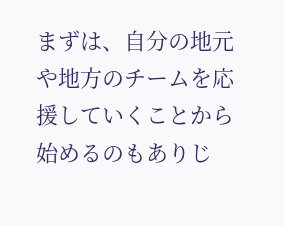まずは、自分の地元や地方のチームを応援していくことから始めるのもありじ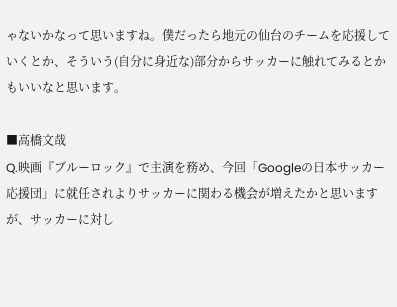ゃないかなって思いますね。僕だったら地元の仙台のチームを応援していくとか、そういう(自分に身近な)部分からサッカーに触れてみるとかもいいなと思います。

■高橋文哉
Q.映画『ブルーロック』で主演を務め、今回「Googleの日本サッカー応援団」に就任されよりサッカーに関わる機会が増えたかと思いますが、サッカーに対し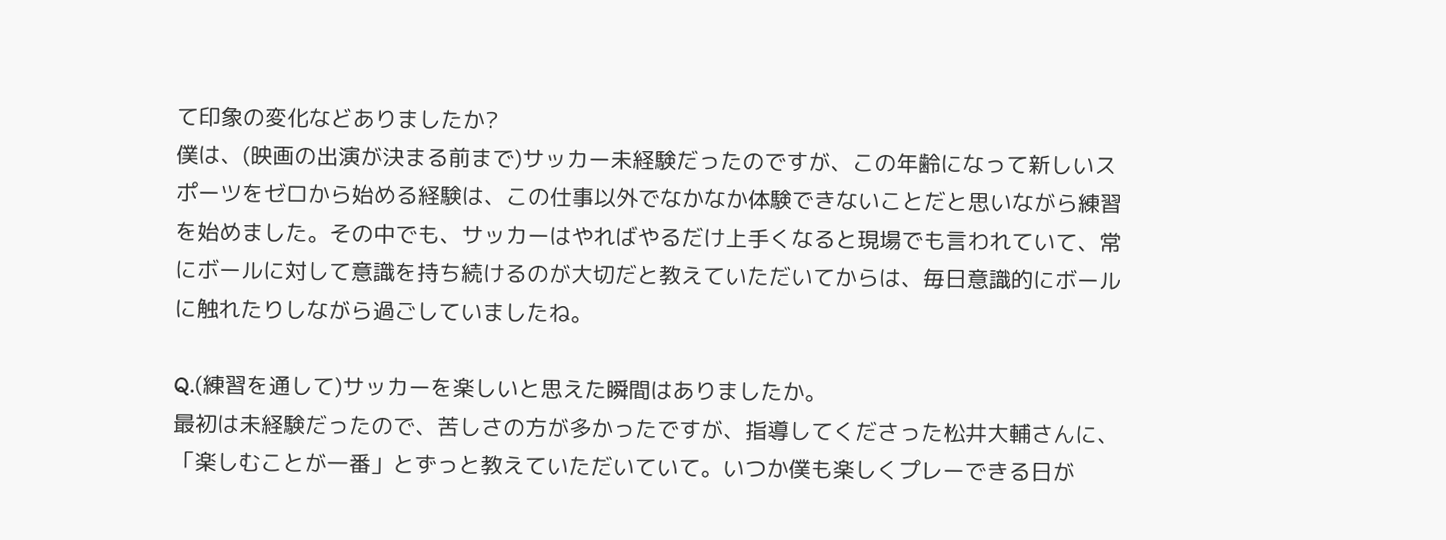て印象の変化などありましたか?
僕は、(映画の出演が決まる前まで)サッカー未経験だったのですが、この年齢になって新しいスポーツをゼロから始める経験は、この仕事以外でなかなか体験できないことだと思いながら練習を始めました。その中でも、サッカーはやればやるだけ上手くなると現場でも言われていて、常にボールに対して意識を持ち続けるのが大切だと教えていただいてからは、毎日意識的にボールに触れたりしながら過ごしていましたね。

Q.(練習を通して)サッカーを楽しいと思えた瞬間はありましたか。
最初は未経験だったので、苦しさの方が多かったですが、指導してくださった松井大輔さんに、「楽しむことが一番」とずっと教えていただいていて。いつか僕も楽しくプレーできる日が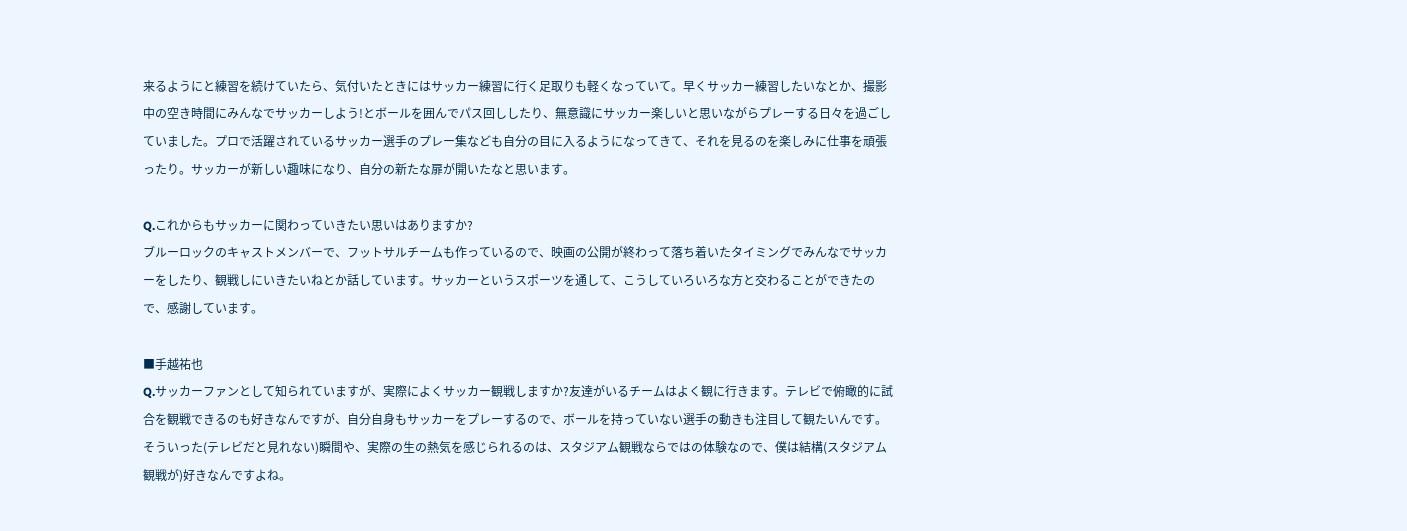来るようにと練習を続けていたら、気付いたときにはサッカー練習に行く足取りも軽くなっていて。早くサッカー練習したいなとか、撮影中の空き時間にみんなでサッカーしよう!とボールを囲んでパス回ししたり、無意識にサッカー楽しいと思いながらプレーする日々を過ごしていました。プロで活躍されているサッカー選手のプレー集なども自分の目に入るようになってきて、それを見るのを楽しみに仕事を頑張ったり。サッカーが新しい趣味になり、自分の新たな扉が開いたなと思います。

Q.これからもサッカーに関わっていきたい思いはありますか?
ブルーロックのキャストメンバーで、フットサルチームも作っているので、映画の公開が終わって落ち着いたタイミングでみんなでサッカーをしたり、観戦しにいきたいねとか話しています。サッカーというスポーツを通して、こうしていろいろな方と交わることができたので、感謝しています。

■手越祐也
Q.サッカーファンとして知られていますが、実際によくサッカー観戦しますか?友達がいるチームはよく観に行きます。テレビで俯瞰的に試合を観戦できるのも好きなんですが、自分自身もサッカーをプレーするので、ボールを持っていない選手の動きも注目して観たいんです。そういった(テレビだと見れない)瞬間や、実際の生の熱気を感じられるのは、スタジアム観戦ならではの体験なので、僕は結構(スタジアム観戦が)好きなんですよね。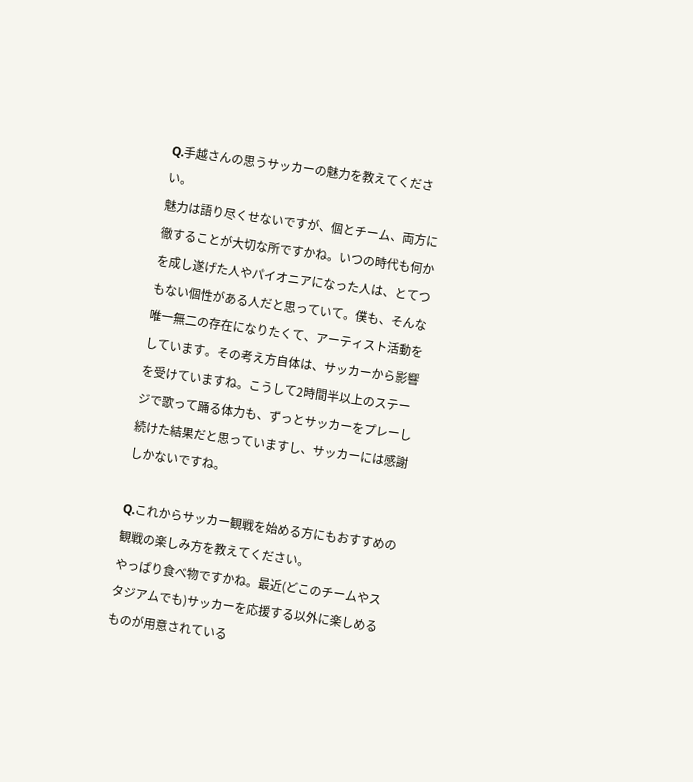Q.手越さんの思うサッカーの魅力を教えてください。
魅力は語り尽くせないですが、個とチーム、両方に徹することが大切な所ですかね。いつの時代も何かを成し遂げた人やパイオニアになった人は、とてつもない個性がある人だと思っていて。僕も、そんな唯一無二の存在になりたくて、アーティスト活動をしています。その考え方自体は、サッカーから影響を受けていますね。こうして2時間半以上のステージで歌って踊る体力も、ずっとサッカーをプレーし続けた結果だと思っていますし、サッカーには感謝しかないですね。

Q.これからサッカー観戦を始める方にもおすすめの観戦の楽しみ方を教えてください。
やっぱり食べ物ですかね。最近(どこのチームやスタジアムでも)サッカーを応援する以外に楽しめるものが用意されている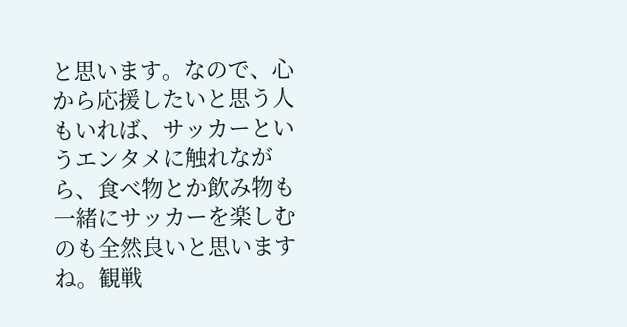と思います。なので、心から応援したいと思う人もいれば、サッカーというエンタメに触れながら、食べ物とか飲み物も一緒にサッカーを楽しむのも全然良いと思いますね。観戦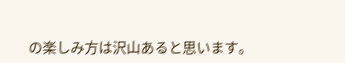の楽しみ方は沢山あると思います。